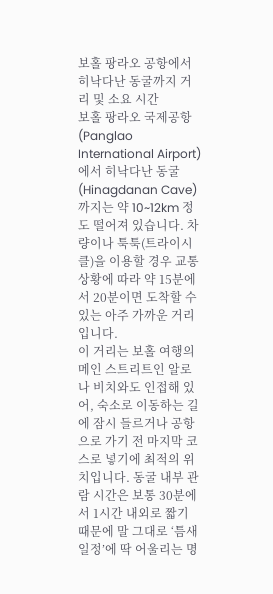보홀 팡라오 공항에서 히낙다난 동굴까지 거리 및 소요 시간
보홀 팡라오 국제공항(Panglao International Airport)에서 히낙다난 동굴(Hinagdanan Cave)까지는 약 10~12km 정도 떨어져 있습니다. 차량이나 툭툭(트라이시클)을 이용할 경우 교통 상황에 따라 약 15분에서 20분이면 도착할 수 있는 아주 가까운 거리입니다.
이 거리는 보홀 여행의 메인 스트리트인 알로나 비치와도 인접해 있어, 숙소로 이동하는 길에 잠시 들르거나 공항으로 가기 전 마지막 코스로 넣기에 최적의 위치입니다. 동굴 내부 관람 시간은 보통 30분에서 1시간 내외로 짧기 때문에 말 그대로 ‘틈새 일정’에 딱 어울리는 명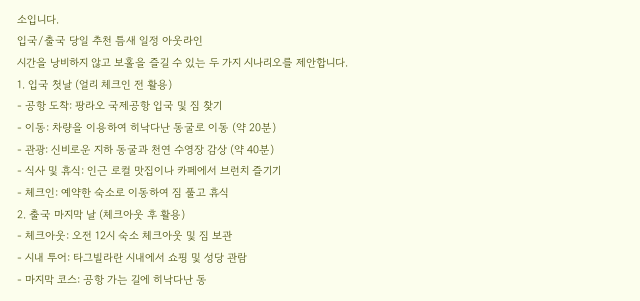소입니다.
입국/출국 당일 추천 틈새 일정 아웃라인
시간을 낭비하지 않고 보홀을 즐길 수 있는 두 가지 시나리오를 제안합니다.
1. 입국 첫날 (얼리 체크인 전 활용)
- 공항 도착: 팡라오 국제공항 입국 및 짐 찾기
- 이동: 차량을 이용하여 히낙다난 동굴로 이동 (약 20분)
- 관광: 신비로운 지하 동굴과 천연 수영장 감상 (약 40분)
- 식사 및 휴식: 인근 로컬 맛집이나 카페에서 브런치 즐기기
- 체크인: 예약한 숙소로 이동하여 짐 풀고 휴식
2. 출국 마지막 날 (체크아웃 후 활용)
- 체크아웃: 오전 12시 숙소 체크아웃 및 짐 보관
- 시내 투어: 타그빌라란 시내에서 쇼핑 및 성당 관람
- 마지막 코스: 공항 가는 길에 히낙다난 동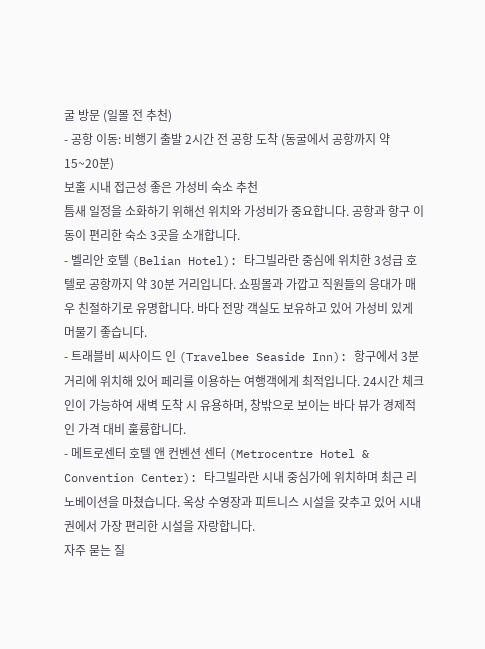굴 방문 (일몰 전 추천)
- 공항 이동: 비행기 출발 2시간 전 공항 도착 (동굴에서 공항까지 약 15~20분)
보홀 시내 접근성 좋은 가성비 숙소 추천
틈새 일정을 소화하기 위해선 위치와 가성비가 중요합니다. 공항과 항구 이동이 편리한 숙소 3곳을 소개합니다.
- 벨리안 호텔 (Belian Hotel): 타그빌라란 중심에 위치한 3성급 호텔로 공항까지 약 30분 거리입니다. 쇼핑몰과 가깝고 직원들의 응대가 매우 친절하기로 유명합니다. 바다 전망 객실도 보유하고 있어 가성비 있게 머물기 좋습니다.
- 트래블비 씨사이드 인 (Travelbee Seaside Inn): 항구에서 3분 거리에 위치해 있어 페리를 이용하는 여행객에게 최적입니다. 24시간 체크인이 가능하여 새벽 도착 시 유용하며, 창밖으로 보이는 바다 뷰가 경제적인 가격 대비 훌륭합니다.
- 메트로센터 호텔 앤 컨벤션 센터 (Metrocentre Hotel & Convention Center): 타그빌라란 시내 중심가에 위치하며 최근 리노베이션을 마쳤습니다. 옥상 수영장과 피트니스 시설을 갖추고 있어 시내권에서 가장 편리한 시설을 자랑합니다.
자주 묻는 질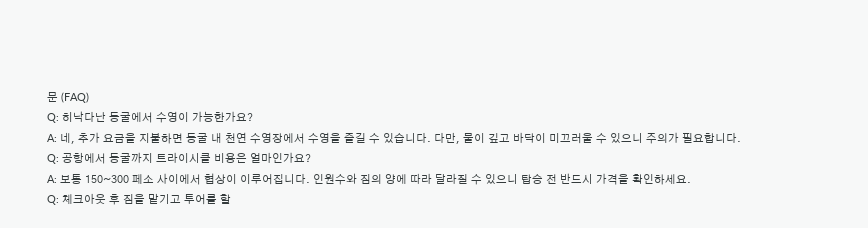문 (FAQ)
Q: 히낙다난 동굴에서 수영이 가능한가요?
A: 네, 추가 요금을 지불하면 동굴 내 천연 수영장에서 수영을 즐길 수 있습니다. 다만, 물이 깊고 바닥이 미끄러울 수 있으니 주의가 필요합니다.
Q: 공항에서 동굴까지 트라이시클 비용은 얼마인가요?
A: 보통 150~300 페소 사이에서 협상이 이루어집니다. 인원수와 짐의 양에 따라 달라질 수 있으니 탑승 전 반드시 가격을 확인하세요.
Q: 체크아웃 후 짐을 맡기고 투어를 할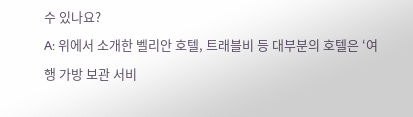수 있나요?
A: 위에서 소개한 벨리안 호텔, 트래블비 등 대부분의 호텔은 ‘여행 가방 보관 서비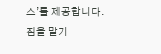스’를 제공합니다. 짐을 맡기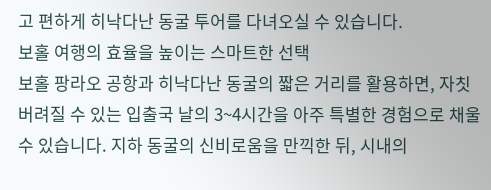고 편하게 히낙다난 동굴 투어를 다녀오실 수 있습니다.
보홀 여행의 효율을 높이는 스마트한 선택
보홀 팡라오 공항과 히낙다난 동굴의 짧은 거리를 활용하면, 자칫 버려질 수 있는 입출국 날의 3~4시간을 아주 특별한 경험으로 채울 수 있습니다. 지하 동굴의 신비로움을 만끽한 뒤, 시내의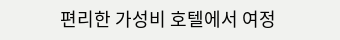편리한 가성비 호텔에서 여정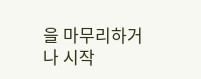을 마무리하거나 시작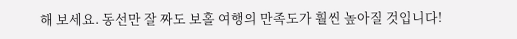해 보세요. 동선만 잘 짜도 보홀 여행의 만족도가 훨씬 높아질 것입니다!